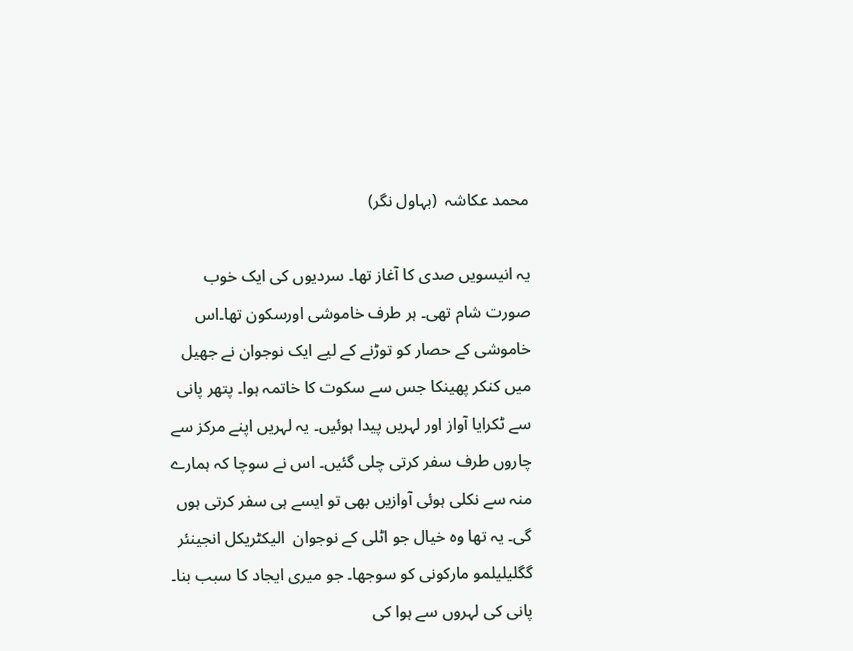محمد عکاشہ  (بہاول نگر)

یہ انیسویں صدی کا آغاز تھا۔ سردیوں کی ایک خوب صورت شام تھی۔ ہر طرف خاموشی اورسکون تھا۔اس خاموشی کے حصار کو توڑنے کے لیے ایک نوجوان نے جھیل میں کنکر پھینکا جس سے سکوت کا خاتمہ ہوا۔ پتھر پانی سے ٹکرایا آواز اور لہریں پیدا ہوئیں۔ یہ لہریں اپنے مرکز سے چاروں طرف سفر کرتی چلی گئیں۔ اس نے سوچا کہ ہمارے منہ سے نکلی ہوئی آوازیں بھی تو ایسے ہی سفر کرتی ہوں گی۔ یہ تھا وہ خیال جو اٹلی کے نوجوان  الیکٹریکل انجینئر گگلیلیلمو مارکونی کو سوجھا۔ جو میری ایجاد کا سبب بنا۔ پانی کی لہروں سے ہوا کی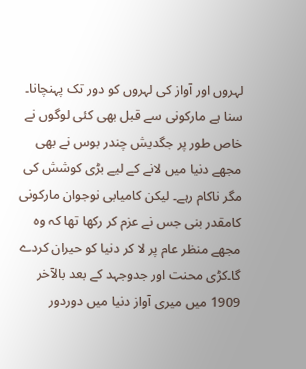لہروں اور آواز کی لہروں کو دور تک پہنچانا۔ سنا ہے مارکونی سے قبل بھی کئی لوگوں نے خاص طور پر جگدیش چندر بوس نے بھی مجھے دنیا میں لانے کے لیے بڑی کوشش کی مگر ناکام رہے۔ لیکن کامیابی نوجوان مارکونی کامقدر بنی جس نے عزم کر رکھا تھا کہ وہ مجھے منظر عام پر لا کر دنیا کو حیران کردے گا۔کڑی محنت اور جدوجہد کے بعد بالآخر 1909 میں میری آواز دنیا میں دوردور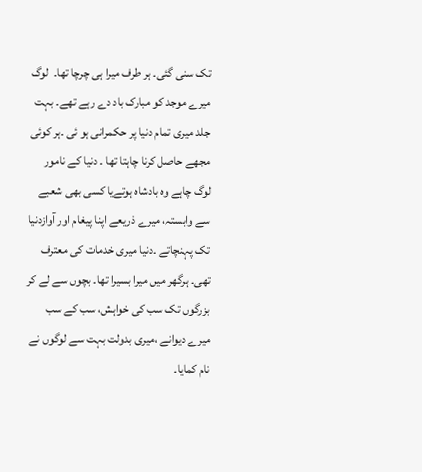تک سنی گئی۔ ہر طرف میرا ہی چرچا تھا۔  لوگ میرے موجد کو مبارک باد دے رہے تھے۔ بہت جلد میری تمام دنیا پر حکمرانی ہو ئی ۔ہر کوئی مجھے حاصل کرنا چاہتا تھا ۔ دنیا کے نامور لوگ چاہے وہ بادشاہ ہوتےیا کسی بھی شعبے سے وابستہ، میرے ذریعے اپنا پیغام اور آوازدنیا تک پہنچاتے ۔دنیا میری خدمات کی معترف تھی۔ ہرگھر میں میرا بسیرا تھا۔ بچوں سے لے کر بزرگوں تک سب کی خواہش، سب کے سب میرے دیوانے ،میری بدولت بہت سے لوگوں نے نام کمایا۔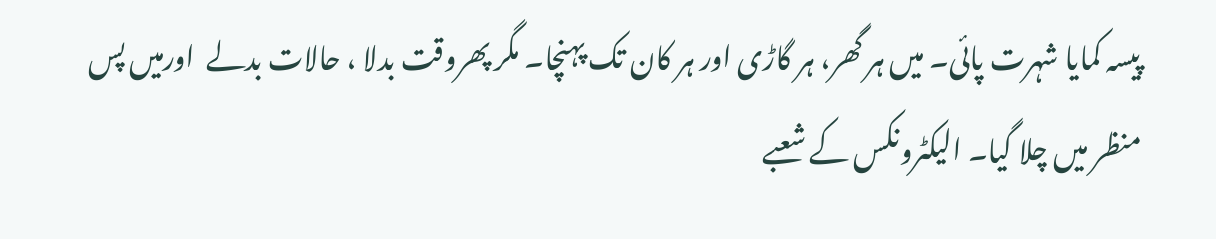پیسہ کمایا شہرت پائی۔ میں ہر گھر، ہر گاڑی اور ہر کان تک پہنچا۔ مگر پھروقت بدلا ، حالات بدلے  اورمیں پس منظر میں چلا گیا۔ الیکٹرونکس کے شعبے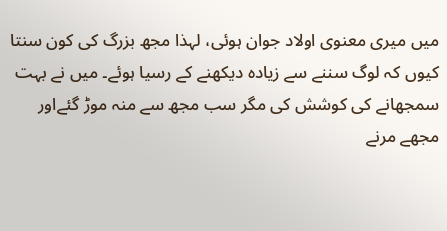میں میری معنوی اولاد جوان ہوئی، لہذا مجھ بزرگ کی کون سنتا کیوں کہ لوگ سننے سے زیادہ دیکھنے کے رسیا ہوئے۔ میں نے بہت سمجھانے کی کوشش کی مگر سب مجھ سے منہ موڑ گئےاور مجھے مرنے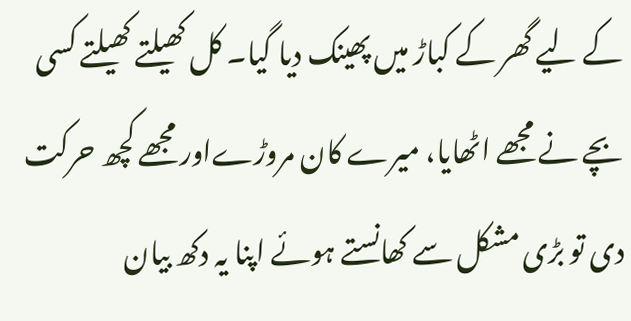کے لیے گھر کے کباڑ میں پھینک دیا گیا۔ کل کھیلتے کھیلتے کسی بچے نے مجھے اٹھایا، میرے کان مروڑےاور مجھے کچھ حرکت دی تو بڑی مشکل سے کھانستے ہوئے اپنا یہ دکھ بیان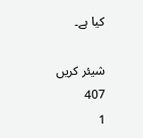کیا ہے۔

شیئر کریں
407
1